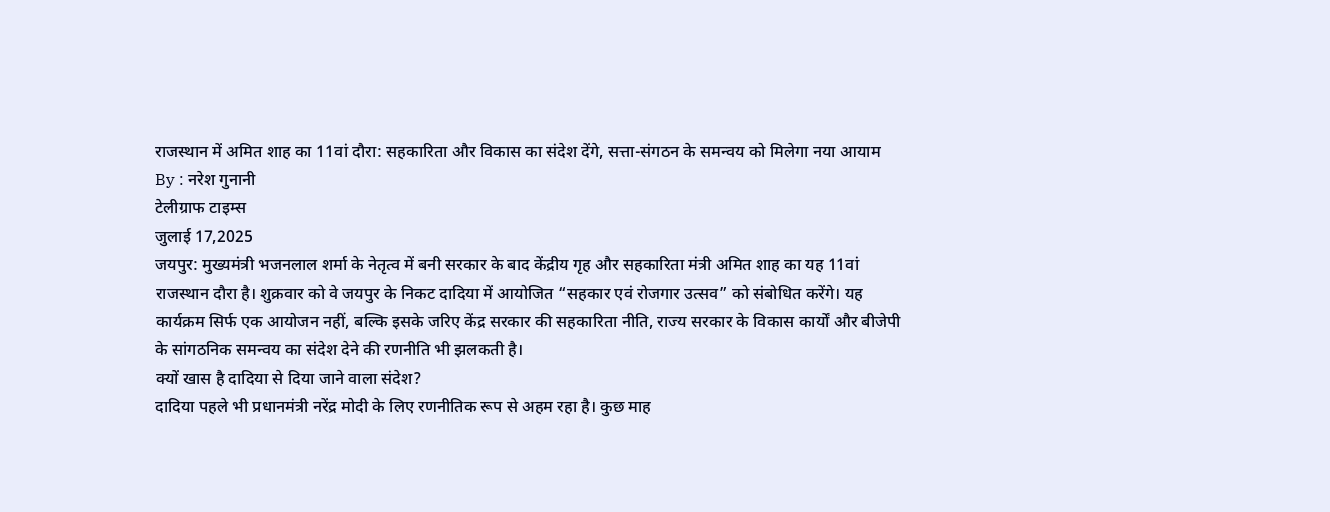राजस्थान में अमित शाह का 11वां दौरा: सहकारिता और विकास का संदेश देंगे, सत्ता-संगठन के समन्वय को मिलेगा नया आयाम
By : नरेश गुनानी
टेलीग्राफ टाइम्स
जुलाई 17,2025
जयपुर: मुख्यमंत्री भजनलाल शर्मा के नेतृत्व में बनी सरकार के बाद केंद्रीय गृह और सहकारिता मंत्री अमित शाह का यह 11वां राजस्थान दौरा है। शुक्रवार को वे जयपुर के निकट दादिया में आयोजित “सहकार एवं रोजगार उत्सव” को संबोधित करेंगे। यह कार्यक्रम सिर्फ एक आयोजन नहीं, बल्कि इसके जरिए केंद्र सरकार की सहकारिता नीति, राज्य सरकार के विकास कार्यों और बीजेपी के सांगठनिक समन्वय का संदेश देने की रणनीति भी झलकती है।
क्यों खास है दादिया से दिया जाने वाला संदेश?
दादिया पहले भी प्रधानमंत्री नरेंद्र मोदी के लिए रणनीतिक रूप से अहम रहा है। कुछ माह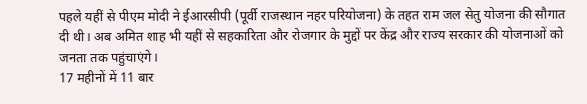पहले यहीं से पीएम मोदी ने ईआरसीपी (पूर्वी राजस्थान नहर परियोजना) के तहत राम जल सेतु योजना की सौगात दी थी। अब अमित शाह भी यहीं से सहकारिता और रोजगार के मुद्दों पर केंद्र और राज्य सरकार की योजनाओं को जनता तक पहुंचाएंगे।
17 महीनों में 11 बार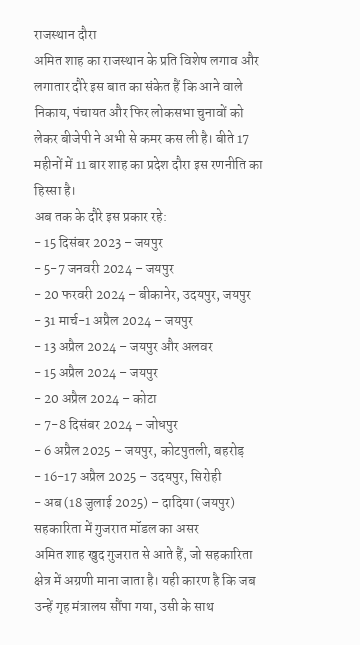राजस्थान दौरा
अमित शाह का राजस्थान के प्रति विशेष लगाव और लगातार दौरे इस बात का संकेत हैं कि आने वाले निकाय, पंचायत और फिर लोकसभा चुनावों को लेकर बीजेपी ने अभी से कमर कस ली है। बीते 17 महीनों में 11 बार शाह का प्रदेश दौरा इस रणनीति का हिस्सा है।
अब तक के दौरे इस प्रकार रहे:
- 15 दिसंबर 2023 – जयपुर
- 5-7 जनवरी 2024 – जयपुर
- 20 फरवरी 2024 – बीकानेर, उदयपुर, जयपुर
- 31 मार्च-1 अप्रैल 2024 – जयपुर
- 13 अप्रैल 2024 – जयपुर और अलवर
- 15 अप्रैल 2024 – जयपुर
- 20 अप्रैल 2024 – कोटा
- 7-8 दिसंबर 2024 – जोधपुर
- 6 अप्रैल 2025 – जयपुर, कोटपुतली, बहरोड़
- 16-17 अप्रैल 2025 – उदयपुर, सिरोही
- अब (18 जुलाई 2025) – दादिया (जयपुर)
सहकारिता में गुजरात मॉडल का असर
अमित शाह खुद गुजरात से आते हैं, जो सहकारिता क्षेत्र में अग्रणी माना जाता है। यही कारण है कि जब उन्हें गृह मंत्रालय सौंपा गया, उसी के साथ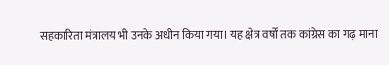सहकारिता मंत्रालय भी उनके अधीन किया गया। यह क्षेत्र वर्षों तक कांग्रेस का गढ़ माना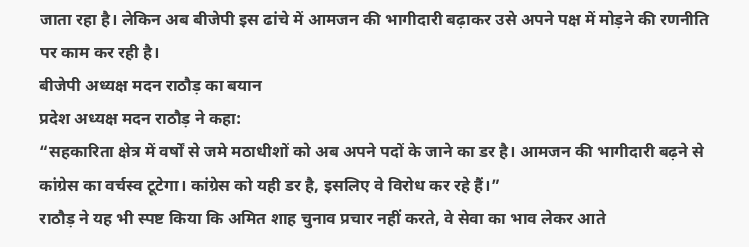जाता रहा है। लेकिन अब बीजेपी इस ढांचे में आमजन की भागीदारी बढ़ाकर उसे अपने पक्ष में मोड़ने की रणनीति पर काम कर रही है।
बीजेपी अध्यक्ष मदन राठौड़ का बयान
प्रदेश अध्यक्ष मदन राठौड़ ने कहा:
“सहकारिता क्षेत्र में वर्षों से जमे मठाधीशों को अब अपने पदों के जाने का डर है। आमजन की भागीदारी बढ़ने से कांग्रेस का वर्चस्व टूटेगा। कांग्रेस को यही डर है, इसलिए वे विरोध कर रहे हैं।”
राठौड़ ने यह भी स्पष्ट किया कि अमित शाह चुनाव प्रचार नहीं करते, वे सेवा का भाव लेकर आते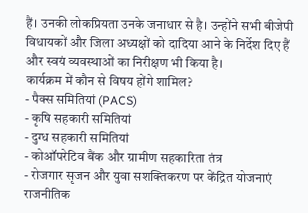हैं। उनकी लोकप्रियता उनके जनाधार से है। उन्होंने सभी बीजेपी विधायकों और जिला अध्यक्षों को दादिया आने के निर्देश दिए हैं और स्वयं व्यवस्थाओं का निरीक्षण भी किया है।
कार्यक्रम में कौन से विषय होंगे शामिल?
- पैक्स समितियां (PACS)
- कृषि सहकारी समितियां
- दुग्ध सहकारी समितियां
- कोऑपरेटिव बैंक और ग्रामीण सहकारिता तंत्र
- रोजगार सृजन और युवा सशक्तिकरण पर केंद्रित योजनाएं
राजनीतिक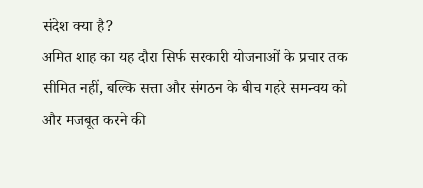संदेश क्या है?
अमित शाह का यह दौरा सिर्फ सरकारी योजनाओं के प्रचार तक सीमित नहीं, बल्कि सत्ता और संगठन के बीच गहरे समन्वय को और मजबूत करने की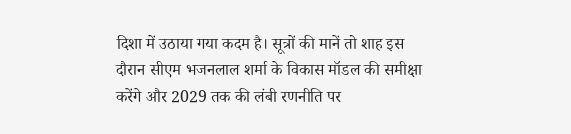दिशा में उठाया गया कदम है। सूत्रों की मानें तो शाह इस दौरान सीएम भजनलाल शर्मा के विकास मॉडल की समीक्षा करेंगे और 2029 तक की लंबी रणनीति पर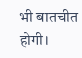भी बातचीत होगी।